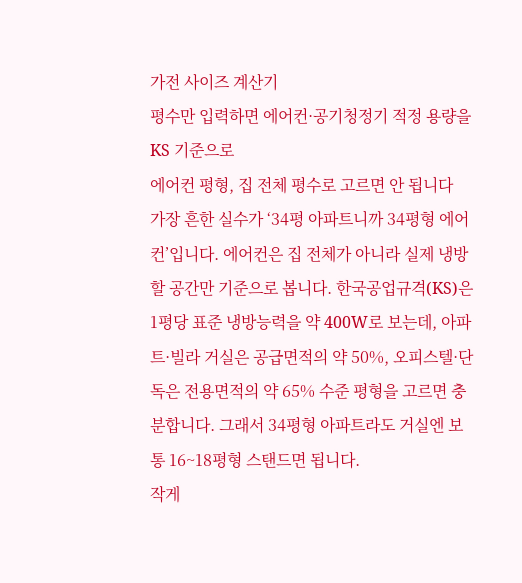가전 사이즈 계산기
평수만 입력하면 에어컨·공기청정기 적정 용량을 KS 기준으로
에어컨 평형, 집 전체 평수로 고르면 안 됩니다
가장 흔한 실수가 ‘34평 아파트니까 34평형 에어컨’입니다. 에어컨은 집 전체가 아니라 실제 냉방할 공간만 기준으로 봅니다. 한국공업규격(KS)은 1평당 표준 냉방능력을 약 400W로 보는데, 아파트·빌라 거실은 공급면적의 약 50%, 오피스텔·단독은 전용면적의 약 65% 수준 평형을 고르면 충분합니다. 그래서 34평형 아파트라도 거실엔 보통 16~18평형 스탠드면 됩니다.
작게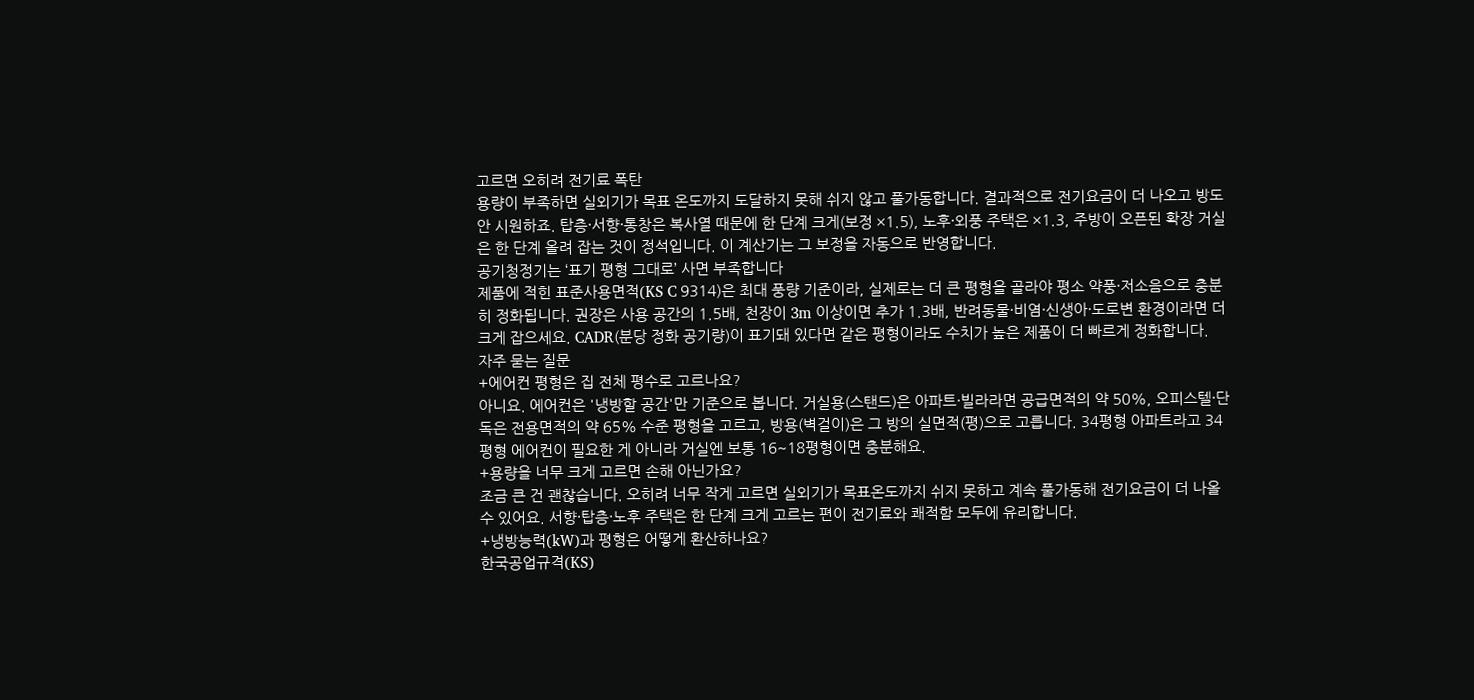고르면 오히려 전기료 폭탄
용량이 부족하면 실외기가 목표 온도까지 도달하지 못해 쉬지 않고 풀가동합니다. 결과적으로 전기요금이 더 나오고 방도 안 시원하죠. 탑층·서향·통창은 복사열 때문에 한 단계 크게(보정 ×1.5), 노후·외풍 주택은 ×1.3, 주방이 오픈된 확장 거실은 한 단계 올려 잡는 것이 정석입니다. 이 계산기는 그 보정을 자동으로 반영합니다.
공기청정기는 ‘표기 평형 그대로’ 사면 부족합니다
제품에 적힌 표준사용면적(KS C 9314)은 최대 풍량 기준이라, 실제로는 더 큰 평형을 골라야 평소 약풍·저소음으로 충분히 정화됩니다. 권장은 사용 공간의 1.5배, 천장이 3m 이상이면 추가 1.3배, 반려동물·비염·신생아·도로변 환경이라면 더 크게 잡으세요. CADR(분당 정화 공기량)이 표기돼 있다면 같은 평형이라도 수치가 높은 제품이 더 빠르게 정화합니다.
자주 묻는 질문
+에어컨 평형은 집 전체 평수로 고르나요?
아니요. 에어컨은 '냉방할 공간'만 기준으로 봅니다. 거실용(스탠드)은 아파트·빌라라면 공급면적의 약 50%, 오피스텔·단독은 전용면적의 약 65% 수준 평형을 고르고, 방용(벽걸이)은 그 방의 실면적(평)으로 고릅니다. 34평형 아파트라고 34평형 에어컨이 필요한 게 아니라 거실엔 보통 16~18평형이면 충분해요.
+용량을 너무 크게 고르면 손해 아닌가요?
조금 큰 건 괜찮습니다. 오히려 너무 작게 고르면 실외기가 목표온도까지 쉬지 못하고 계속 풀가동해 전기요금이 더 나올 수 있어요. 서향·탑층·노후 주택은 한 단계 크게 고르는 편이 전기료와 쾌적함 모두에 유리합니다.
+냉방능력(kW)과 평형은 어떻게 환산하나요?
한국공업규격(KS)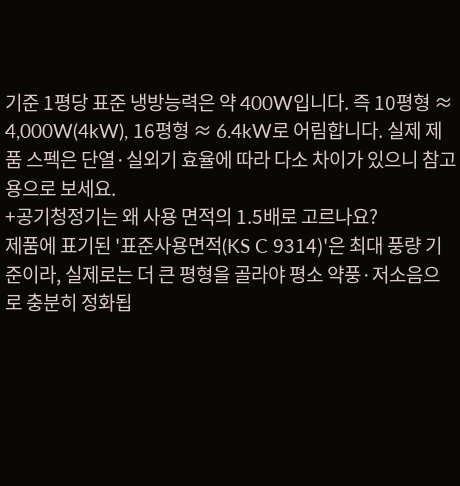기준 1평당 표준 냉방능력은 약 400W입니다. 즉 10평형 ≈ 4,000W(4kW), 16평형 ≈ 6.4kW로 어림합니다. 실제 제품 스펙은 단열·실외기 효율에 따라 다소 차이가 있으니 참고용으로 보세요.
+공기청정기는 왜 사용 면적의 1.5배로 고르나요?
제품에 표기된 '표준사용면적(KS C 9314)'은 최대 풍량 기준이라, 실제로는 더 큰 평형을 골라야 평소 약풍·저소음으로 충분히 정화됩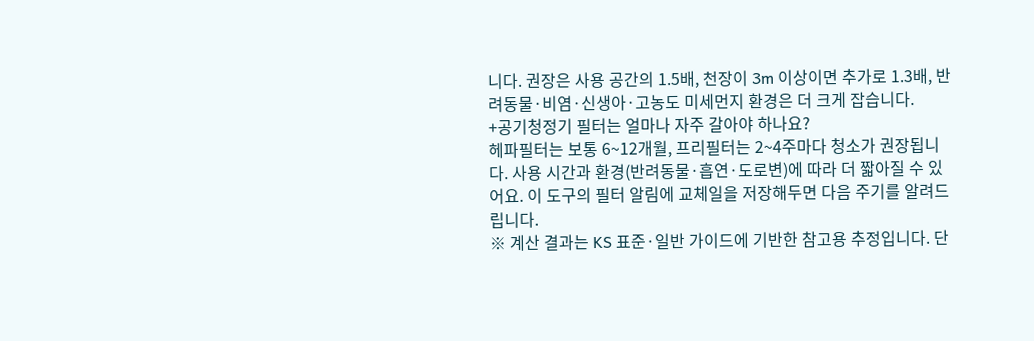니다. 권장은 사용 공간의 1.5배, 천장이 3m 이상이면 추가로 1.3배, 반려동물·비염·신생아·고농도 미세먼지 환경은 더 크게 잡습니다.
+공기청정기 필터는 얼마나 자주 갈아야 하나요?
헤파필터는 보통 6~12개월, 프리필터는 2~4주마다 청소가 권장됩니다. 사용 시간과 환경(반려동물·흡연·도로변)에 따라 더 짧아질 수 있어요. 이 도구의 필터 알림에 교체일을 저장해두면 다음 주기를 알려드립니다.
※ 계산 결과는 KS 표준·일반 가이드에 기반한 참고용 추정입니다. 단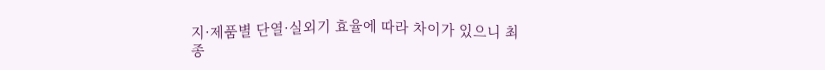지·제품별 단열·실외기 효율에 따라 차이가 있으니 최종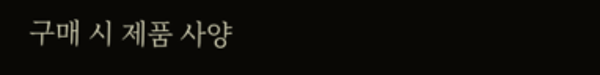구매 시 제품 사양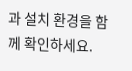과 설치 환경을 함께 확인하세요.